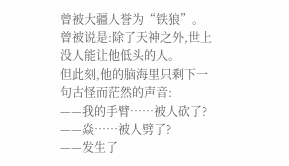曾被大疆人誉为“铁狼”。
曾被说是:除了天神之外,世上没人能让他低头的人。
但此刻,他的脑海里只剩下一句古怪而茫然的声音:
——我的手臂……被人砍了?
——焱……被人劈了?
——发生了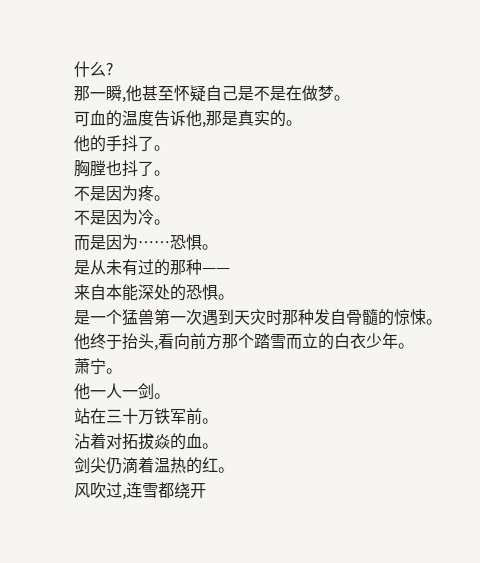什么?
那一瞬,他甚至怀疑自己是不是在做梦。
可血的温度告诉他,那是真实的。
他的手抖了。
胸膛也抖了。
不是因为疼。
不是因为冷。
而是因为……恐惧。
是从未有过的那种——
来自本能深处的恐惧。
是一个猛兽第一次遇到天灾时那种发自骨髓的惊悚。
他终于抬头,看向前方那个踏雪而立的白衣少年。
萧宁。
他一人一剑。
站在三十万铁军前。
沾着对拓拔焱的血。
剑尖仍滴着温热的红。
风吹过,连雪都绕开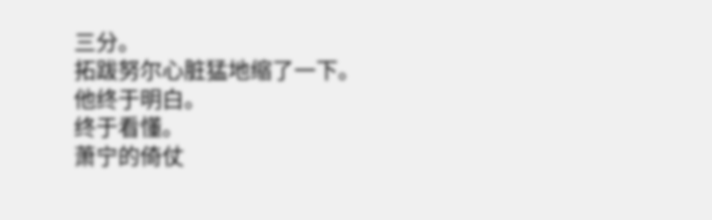三分。
拓跋努尔心脏猛地缩了一下。
他终于明白。
终于看懂。
萧宁的倚仗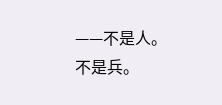——不是人。
不是兵。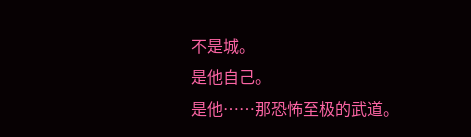不是城。
是他自己。
是他……那恐怖至极的武道。